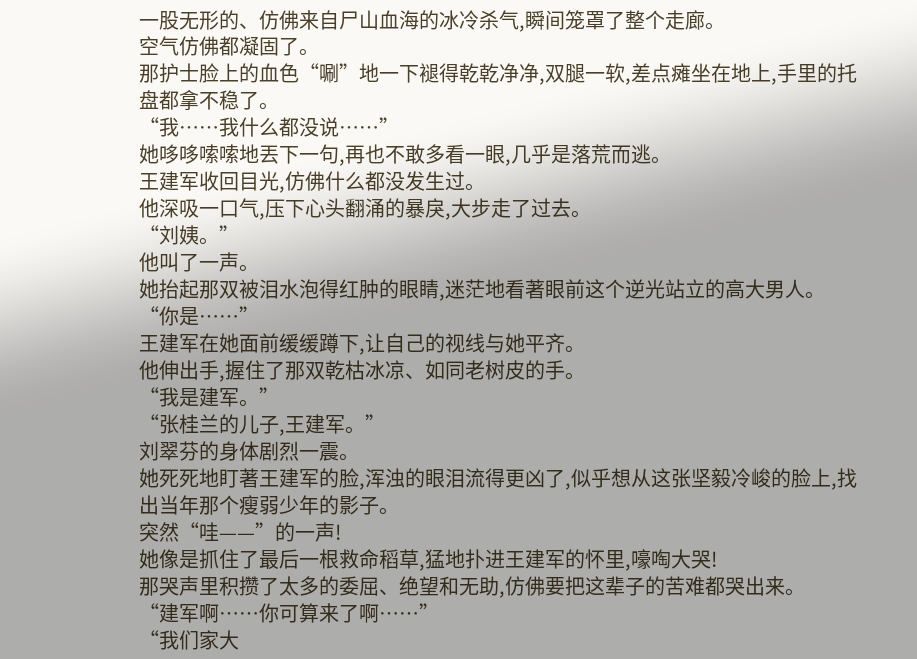一股无形的、仿佛来自尸山血海的冰冷杀气,瞬间笼罩了整个走廊。
空气仿佛都凝固了。
那护士脸上的血色“唰”地一下褪得乾乾净净,双腿一软,差点瘫坐在地上,手里的托盘都拿不稳了。
“我……我什么都没说……”
她哆哆嗦嗦地丟下一句,再也不敢多看一眼,几乎是落荒而逃。
王建军收回目光,仿佛什么都没发生过。
他深吸一口气,压下心头翻涌的暴戾,大步走了过去。
“刘姨。”
他叫了一声。
她抬起那双被泪水泡得红肿的眼睛,迷茫地看著眼前这个逆光站立的高大男人。
“你是……”
王建军在她面前缓缓蹲下,让自己的视线与她平齐。
他伸出手,握住了那双乾枯冰凉、如同老树皮的手。
“我是建军。”
“张桂兰的儿子,王建军。”
刘翠芬的身体剧烈一震。
她死死地盯著王建军的脸,浑浊的眼泪流得更凶了,似乎想从这张坚毅冷峻的脸上,找出当年那个瘦弱少年的影子。
突然“哇——”的一声!
她像是抓住了最后一根救命稻草,猛地扑进王建军的怀里,嚎啕大哭!
那哭声里积攒了太多的委屈、绝望和无助,仿佛要把这辈子的苦难都哭出来。
“建军啊……你可算来了啊……”
“我们家大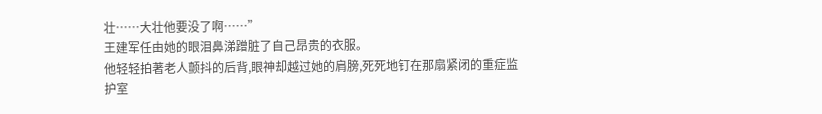壮……大壮他要没了啊……”
王建军任由她的眼泪鼻涕蹭脏了自己昂贵的衣服。
他轻轻拍著老人颤抖的后背,眼神却越过她的肩膀,死死地钉在那扇紧闭的重症监护室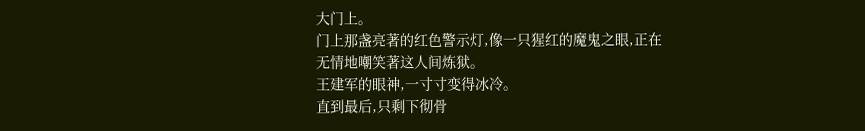大门上。
门上那盏亮著的红色警示灯,像一只猩红的魔鬼之眼,正在无情地嘲笑著这人间炼狱。
王建军的眼神,一寸寸变得冰冷。
直到最后,只剩下彻骨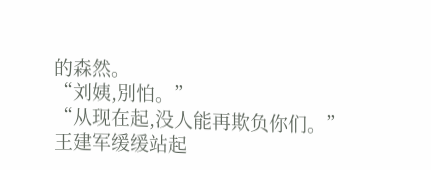的森然。
“刘姨,別怕。”
“从现在起,没人能再欺负你们。”
王建军缓缓站起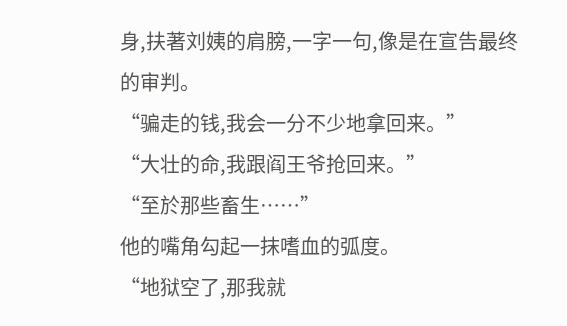身,扶著刘姨的肩膀,一字一句,像是在宣告最终的审判。
“骗走的钱,我会一分不少地拿回来。”
“大壮的命,我跟阎王爷抢回来。”
“至於那些畜生……”
他的嘴角勾起一抹嗜血的弧度。
“地狱空了,那我就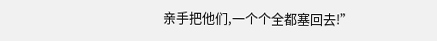亲手把他们,一个个全都塞回去!”